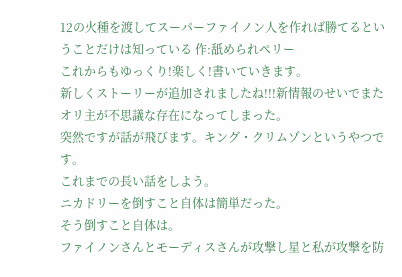12の火種を渡してスーパーファイノン人を作れば勝てるということだけは知っている 作:舐められペリー
これからもゆっくり!楽しく!書いていきます。
新しくストーリーが追加されましたね!!!新情報のせいでまたオリ主が不思議な存在になってしまった。
突然ですが話が飛びます。キング・クリムゾンというやつです。
これまでの長い話をしよう。
ニカドリーを倒すこと自体は簡単だった。
そう倒すこと自体は。
ファイノンさんとモーディスさんが攻撃し星と私が攻撃を防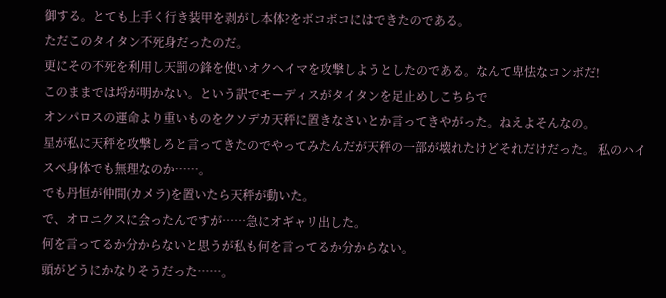御する。とても上手く行き装甲を剥がし本体?をボコボコにはできたのである。
ただこのタイタン不死身だったのだ。
更にその不死を利用し天罰の鋒を使いオクヘイマを攻撃しようとしたのである。なんて卑怯なコンボだ!
このままでは埒が明かない。という訳でモーディスがタイタンを足止めしこちらで
オンパロスの運命より重いものをクソデカ天秤に置きなさいとか言ってきやがった。ねえよそんなの。
星が私に天秤を攻撃しろと言ってきたのでやってみたんだが天秤の一部が壊れたけどそれだけだった。 私のハイスペ身体でも無理なのか……。
でも丹恒が仲間(カメラ)を置いたら天秤が動いた。
で、オロニクスに会ったんですが……急にオギャリ出した。
何を言ってるか分からないと思うが私も何を言ってるか分からない。
頭がどうにかなりそうだった……。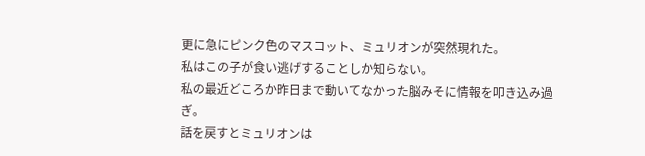更に急にピンク色のマスコット、ミュリオンが突然現れた。
私はこの子が食い逃げすることしか知らない。
私の最近どころか昨日まで動いてなかった脳みそに情報を叩き込み過ぎ。
話を戻すとミュリオンは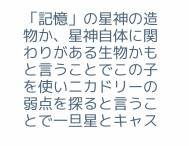「記憶」の星神の造物か、星神自体に関わりがある生物かもと言うことでこの子を使いニカドリーの弱点を探ると言うことで一旦星とキャス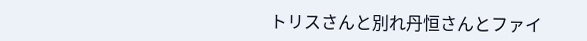トリスさんと別れ丹恒さんとファイ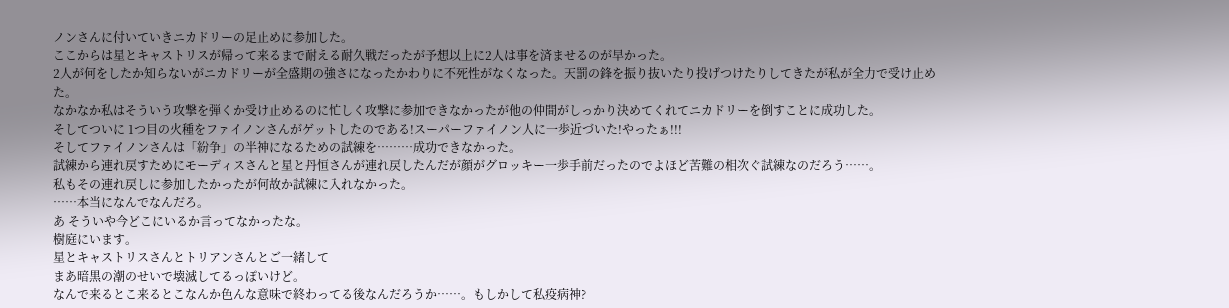ノンさんに付いていきニカドリーの足止めに参加した。
ここからは星とキャストリスが帰って来るまで耐える耐久戦だったが予想以上に2人は事を済ませるのが早かった。
2人が何をしたか知らないがニカドリーが全盛期の強さになったかわりに不死性がなくなった。天罰の鋒を振り抜いたり投げつけたりしてきたが私が全力で受け止めた。
なかなか私はそういう攻撃を弾くか受け止めるのに忙しく攻撃に参加できなかったが他の仲間がしっかり決めてくれてニカドリーを倒すことに成功した。
そしてついに 1つ目の火種をファイノンさんがゲットしたのである!スーパーファイノン人に一歩近づいた!やったぁ!!!
そしてファイノンさんは「紛争」の半神になるための試練を………成功できなかった。
試練から連れ戻すためにモーディスさんと星と丹恒さんが連れ戻したんだが顔がグロッキー一歩手前だったのでよほど苦難の相次ぐ試練なのだろう……。
私もその連れ戻しに参加したかったが何故か試練に入れなかった。
……本当になんでなんだろ。
あ そういや今どこにいるか言ってなかったな。
樹庭にいます。
星とキャストリスさんとトリアンさんとご一緒して
まあ暗黒の潮のせいで壊滅してるっぽいけど。
なんで来るとこ来るとこなんか色んな意味で終わってる後なんだろうか……。もしかして私疫病神?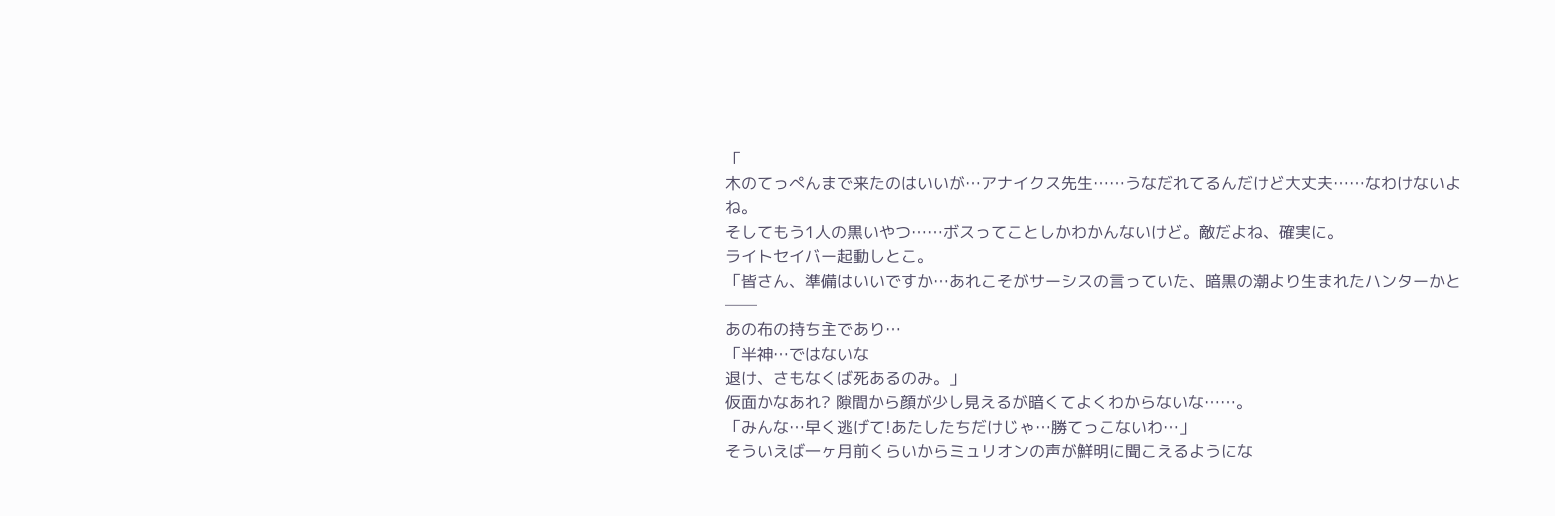「
木のてっぺんまで来たのはいいが…アナイクス先生……うなだれてるんだけど大丈夫……なわけないよね。
そしてもう1人の黒いやつ……ボスってことしかわかんないけど。敵だよね、確実に。
ライトセイバー起動しとこ。
「皆さん、準備はいいですか…あれこそがサーシスの言っていた、暗黒の潮より生まれたハンターかと──
あの布の持ち主であり…
「半神…ではないな
退け、さもなくば死あるのみ。」
仮面かなあれ? 隙間から顔が少し見えるが暗くてよくわからないな……。
「みんな…早く逃げて!あたしたちだけじゃ…勝てっこないわ…」
そういえば一ヶ月前くらいからミュリオンの声が鮮明に聞こえるようにな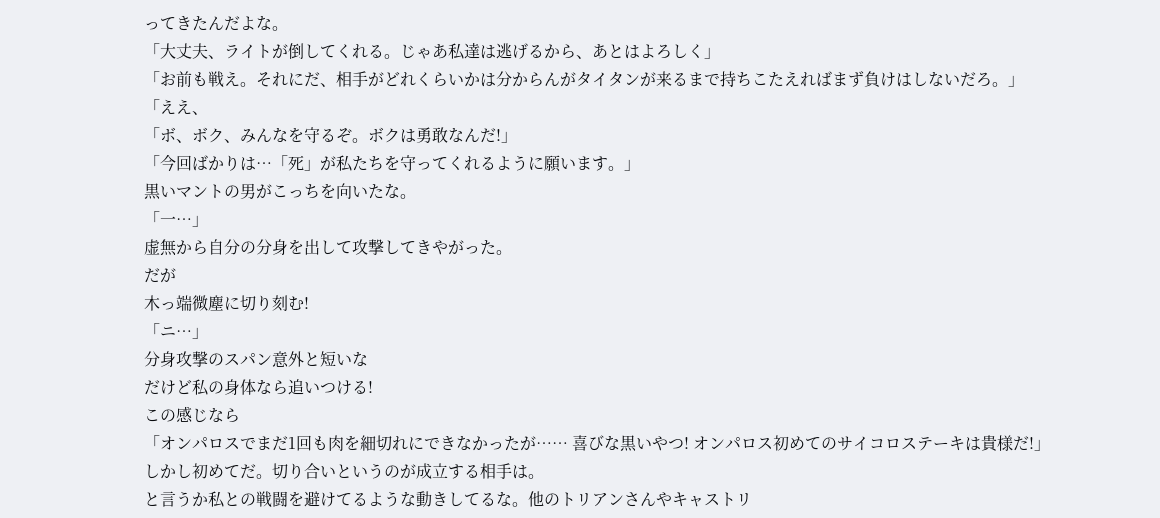ってきたんだよな。
「大丈夫、ライトが倒してくれる。じゃあ私達は逃げるから、あとはよろしく」
「お前も戦え。それにだ、相手がどれくらいかは分からんがタイタンが来るまで持ちこたえればまず負けはしないだろ。」
「ええ、
「ボ、ボク、みんなを守るぞ。ボクは勇敢なんだ!」
「今回ばかりは…「死」が私たちを守ってくれるように願います。」
黒いマントの男がこっちを向いたな。
「一…」
虚無から自分の分身を出して攻撃してきやがった。
だが
木っ端微塵に切り刻む!
「ニ…」
分身攻撃のスパン意外と短いな
だけど私の身体なら追いつける!
この感じなら
「オンパロスでまだ1回も肉を細切れにできなかったが…… 喜びな黒いやつ! オンパロス初めてのサイコロステーキは貴様だ!」
しかし初めてだ。切り合いというのが成立する相手は。
と言うか私との戦闘を避けてるような動きしてるな。他のトリアンさんやキャストリ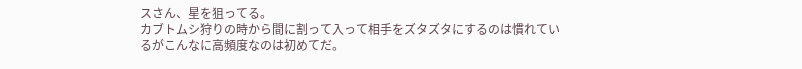スさん、星を狙ってる。
カブトムシ狩りの時から間に割って入って相手をズタズタにするのは慣れているがこんなに高頻度なのは初めてだ。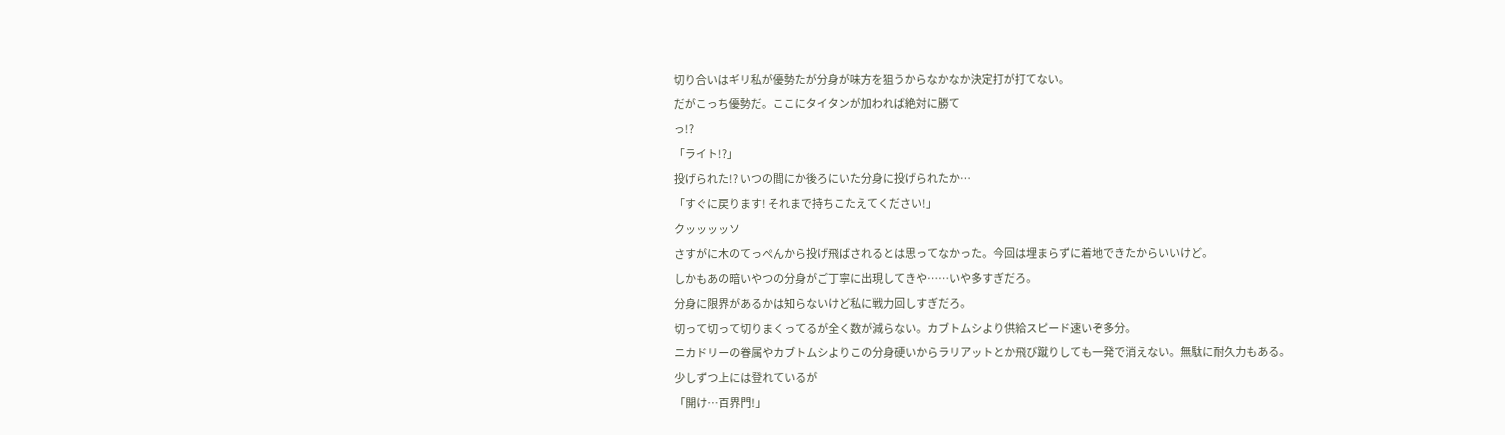切り合いはギリ私が優勢たが分身が味方を狙うからなかなか決定打が打てない。
だがこっち優勢だ。ここにタイタンが加われば絶対に勝て
っ!?
「ライト!?」
投げられた!? いつの間にか後ろにいた分身に投げられたか…
「すぐに戻ります! それまで持ちこたえてください!」
クッッッッソ
さすがに木のてっぺんから投げ飛ばされるとは思ってなかった。今回は埋まらずに着地できたからいいけど。
しかもあの暗いやつの分身がご丁寧に出現してきや……いや多すぎだろ。
分身に限界があるかは知らないけど私に戦力回しすぎだろ。
切って切って切りまくってるが全く数が減らない。カブトムシより供給スピード速いぞ多分。
ニカドリーの眷属やカブトムシよりこの分身硬いからラリアットとか飛び蹴りしても一発で消えない。無駄に耐久力もある。
少しずつ上には登れているが
「開け…百界門!」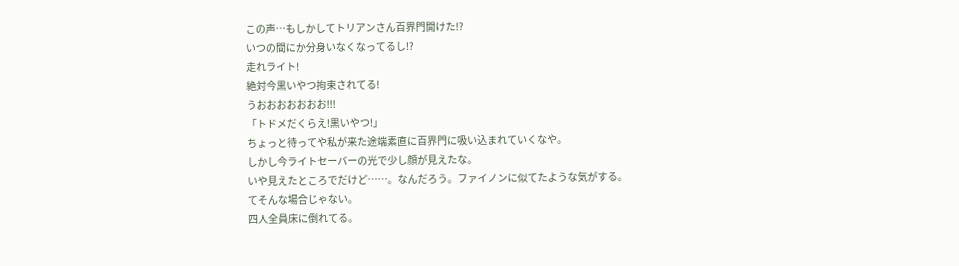この声…もしかしてトリアンさん百界門開けた!?
いつの間にか分身いなくなってるし!?
走れライト!
絶対今黒いやつ拘束されてる!
うおおおおおおお!!!
「トドメだくらえ!黒いやつ!」
ちょっと待ってや私が来た途端素直に百界門に吸い込まれていくなや。
しかし今ライトセーバーの光で少し顔が見えたな。
いや見えたところでだけど……。なんだろう。ファイノンに似てたような気がする。
てそんな場合じゃない。
四人全員床に倒れてる。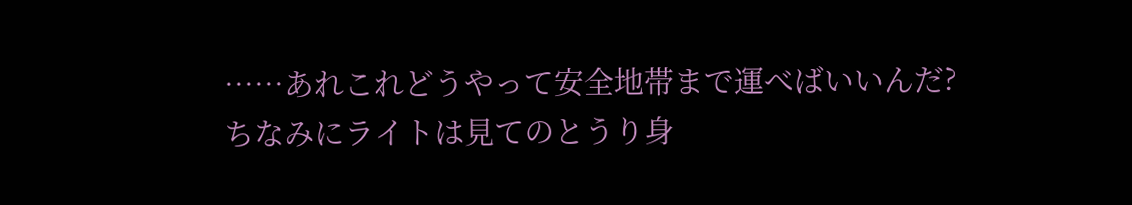……あれこれどうやって安全地帯まで運べばいいんだ?
ちなみにライトは見てのとうり身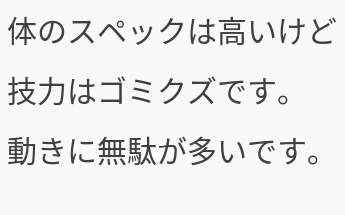体のスペックは高いけど技力はゴミクズです。
動きに無駄が多いです。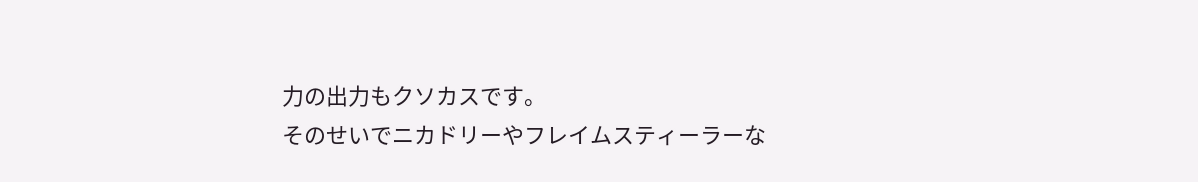力の出力もクソカスです。
そのせいでニカドリーやフレイムスティーラーな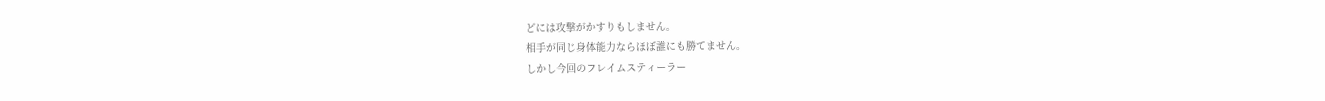どには攻撃がかすりもしません。
相手が同じ身体能力ならほぼ誰にも勝てません。
しかし今回のフレイムスティーラー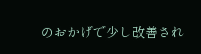のおかげで少し改善され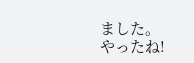ました。
やったね!